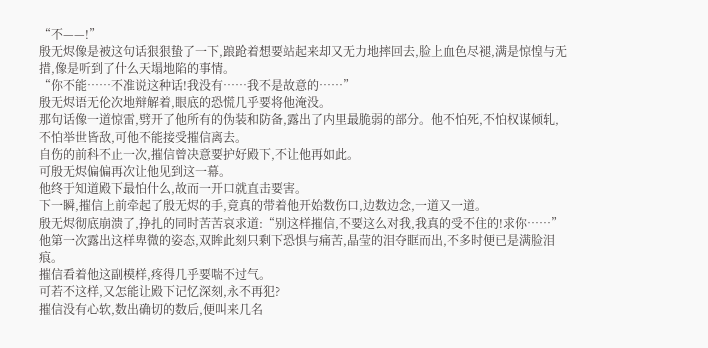“不——!”
殷无烬像是被这句话狠狠蛰了一下,踉跄着想要站起来却又无力地摔回去,脸上血色尽褪,满是惊惶与无措,像是听到了什么天塌地陷的事情。
“你不能……不准说这种话!我没有……我不是故意的……”
殷无烬语无伦次地辩解着,眼底的恐慌几乎要将他淹没。
那句话像一道惊雷,劈开了他所有的伪装和防备,露出了内里最脆弱的部分。他不怕死,不怕权谋倾轧,不怕举世皆敌,可他不能接受摧信离去。
自伤的前科不止一次,摧信曾决意要护好殿下,不让他再如此。
可殷无烬偏偏再次让他见到这一幕。
他终于知道殿下最怕什么,故而一开口就直击要害。
下一瞬,摧信上前牵起了殷无烬的手,竟真的带着他开始数伤口,边数边念,一道又一道。
殷无烬彻底崩溃了,挣扎的同时苦苦哀求道:“别这样摧信,不要这么对我,我真的受不住的!求你……”
他第一次露出这样卑微的姿态,双眸此刻只剩下恐惧与痛苦,晶莹的泪夺眶而出,不多时便已是满脸泪痕。
摧信看着他这副模样,疼得几乎要喘不过气。
可若不这样,又怎能让殿下记忆深刻,永不再犯?
摧信没有心软,数出确切的数后,便叫来几名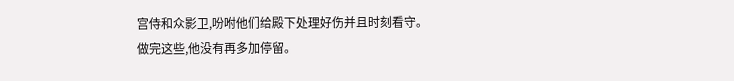宫侍和众影卫,吩咐他们给殿下处理好伤并且时刻看守。
做完这些,他没有再多加停留。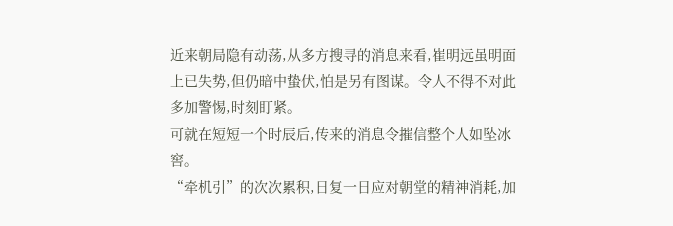近来朝局隐有动荡,从多方搜寻的消息来看,崔明远虽明面上已失势,但仍暗中蛰伏,怕是另有图谋。令人不得不对此多加警惕,时刻盯紧。
可就在短短一个时辰后,传来的消息令摧信整个人如坠冰窖。
“牵机引”的次次累积,日复一日应对朝堂的精神消耗,加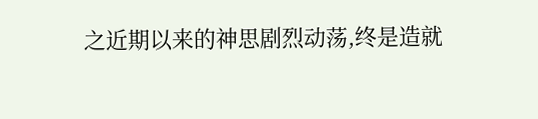之近期以来的神思剧烈动荡,终是造就